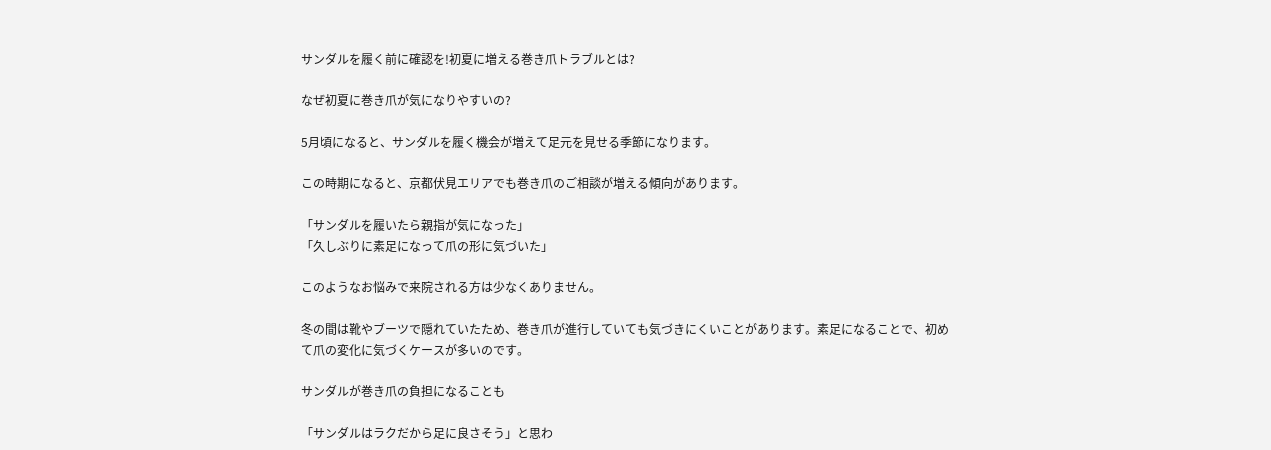サンダルを履く前に確認を!初夏に増える巻き爪トラブルとは?

なぜ初夏に巻き爪が気になりやすいの?

5月頃になると、サンダルを履く機会が増えて足元を見せる季節になります。

この時期になると、京都伏見エリアでも巻き爪のご相談が増える傾向があります。

「サンダルを履いたら親指が気になった」
「久しぶりに素足になって爪の形に気づいた」

このようなお悩みで来院される方は少なくありません。

冬の間は靴やブーツで隠れていたため、巻き爪が進行していても気づきにくいことがあります。素足になることで、初めて爪の変化に気づくケースが多いのです。

サンダルが巻き爪の負担になることも

「サンダルはラクだから足に良さそう」と思わ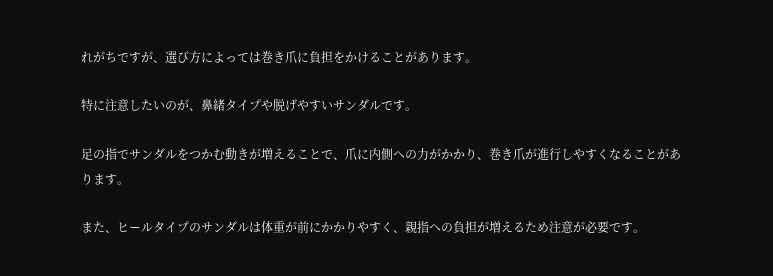れがちですが、選び方によっては巻き爪に負担をかけることがあります。

特に注意したいのが、鼻緒タイプや脱げやすいサンダルです。

足の指でサンダルをつかむ動きが増えることで、爪に内側への力がかかり、巻き爪が進行しやすくなることがあります。

また、ヒールタイプのサンダルは体重が前にかかりやすく、親指への負担が増えるため注意が必要です。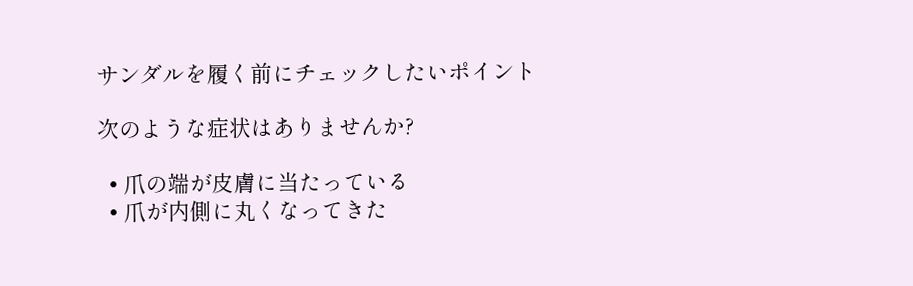サンダルを履く前にチェックしたいポイント

次のような症状はありませんか?

  • 爪の端が皮膚に当たっている
  • 爪が内側に丸くなってきた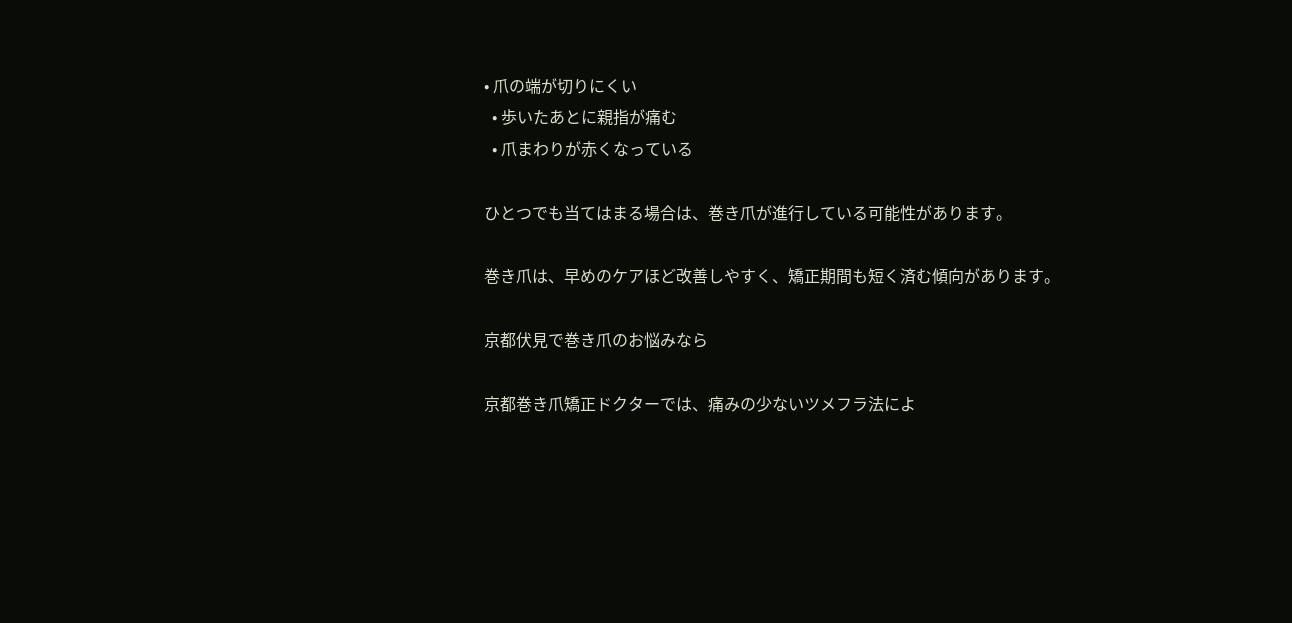• 爪の端が切りにくい
  • 歩いたあとに親指が痛む
  • 爪まわりが赤くなっている

ひとつでも当てはまる場合は、巻き爪が進行している可能性があります。

巻き爪は、早めのケアほど改善しやすく、矯正期間も短く済む傾向があります。

京都伏見で巻き爪のお悩みなら

京都巻き爪矯正ドクターでは、痛みの少ないツメフラ法によ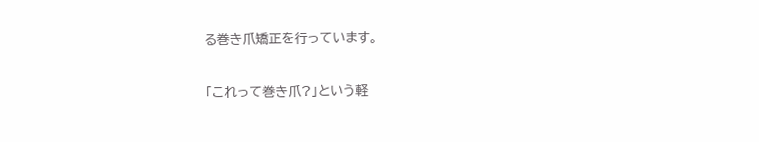る巻き爪矯正を行っています。

「これって巻き爪?」という軽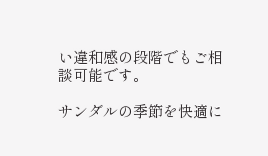い違和感の段階でもご相談可能です。

サンダルの季節を快適に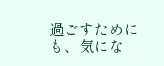過ごすためにも、気にな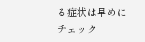る症状は早めにチェック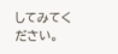してみてください。